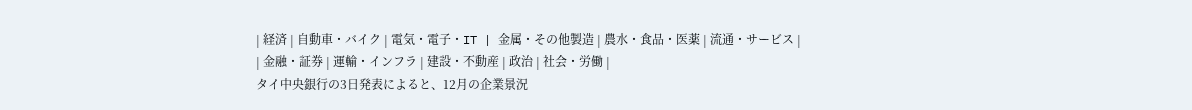| 経済 | 自動車・バイク | 電気・電子・IT | 金属・その他製造 | 農水・食品・医薬 | 流通・サービス |
| 金融・証券 | 運輸・インフラ | 建設・不動産 | 政治 | 社会・労働 |
タイ中央銀行の3日発表によると、12月の企業景況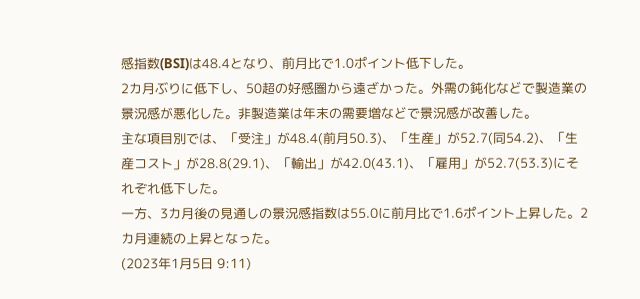感指数(BSI)は48.4となり、前月比で1.0ポイント低下した。
2カ月ぶりに低下し、50超の好感圏から遠ざかった。外需の鈍化などで製造業の景況感が悪化した。非製造業は年末の需要増などで景況感が改善した。
主な項目別では、「受注」が48.4(前月50.3)、「生産」が52.7(同54.2)、「生産コスト」が28.8(29.1)、「輸出」が42.0(43.1)、「雇用」が52.7(53.3)にそれぞれ低下した。
一方、3カ月後の見通しの景況感指数は55.0に前月比で1.6ポイント上昇した。2カ月連続の上昇となった。
(2023年1月5日 9:11)